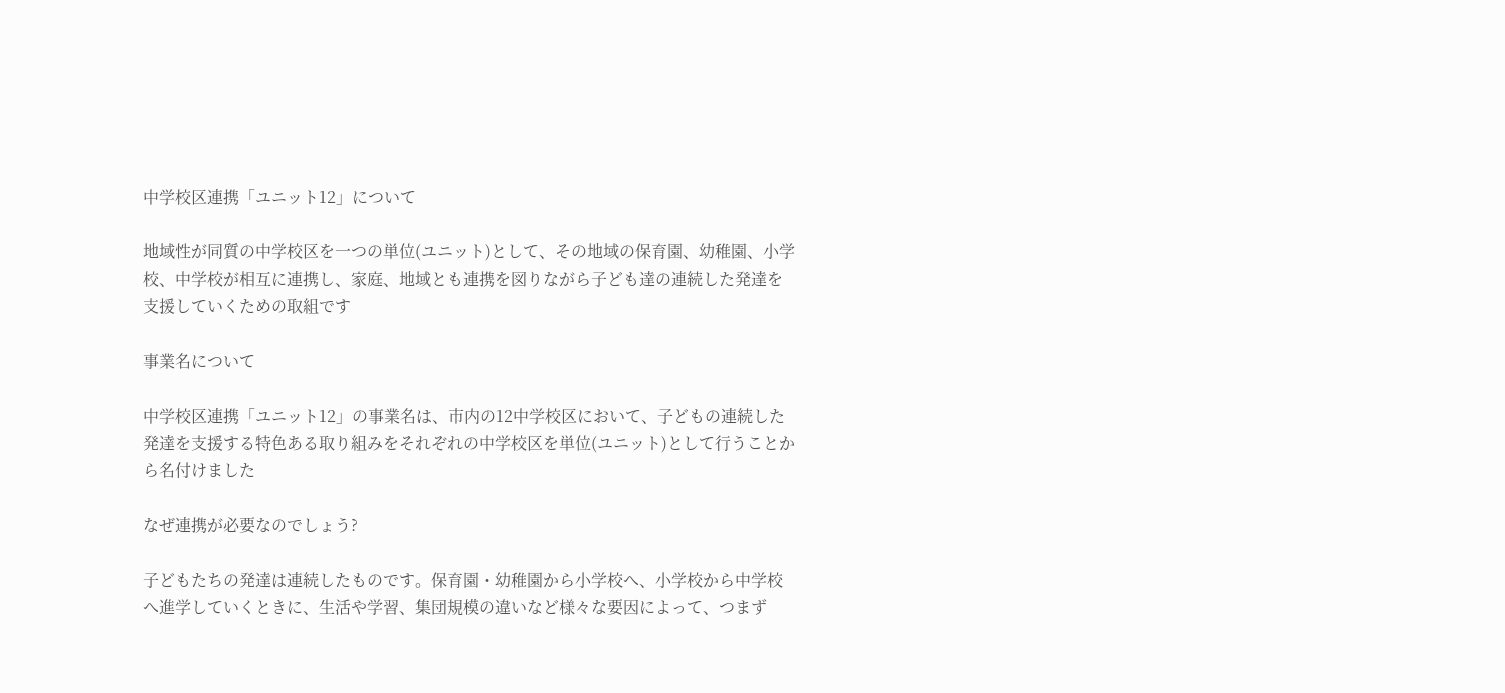中学校区連携「ユニット12」について

地域性が同質の中学校区を一つの単位(ユニット)として、その地域の保育園、幼稚園、小学校、中学校が相互に連携し、家庭、地域とも連携を図りながら子ども達の連続した発達を支援していくための取組です

事業名について

中学校区連携「ユニット12」の事業名は、市内の12中学校区において、子どもの連続した発達を支援する特色ある取り組みをそれぞれの中学校区を単位(ユニット)として行うことから名付けました

なぜ連携が必要なのでしょう?

子どもたちの発達は連続したものです。保育園・幼稚園から小学校へ、小学校から中学校へ進学していくときに、生活や学習、集団規模の違いなど様々な要因によって、つまず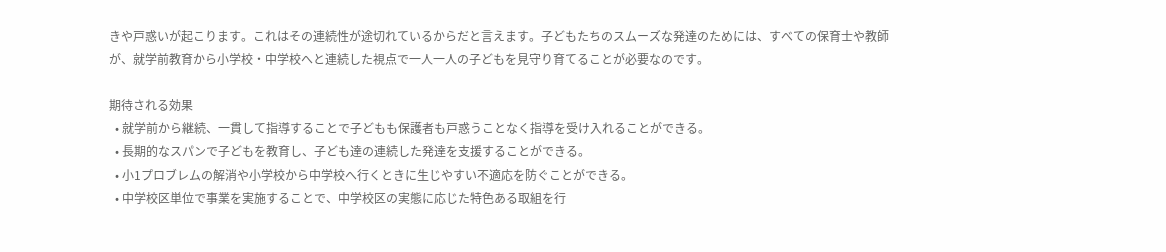きや戸惑いが起こります。これはその連続性が途切れているからだと言えます。子どもたちのスムーズな発達のためには、すべての保育士や教師が、就学前教育から小学校・中学校へと連続した視点で一人一人の子どもを見守り育てることが必要なのです。

期待される効果
  • 就学前から継続、一貫して指導することで子どもも保護者も戸惑うことなく指導を受け入れることができる。
  • 長期的なスパンで子どもを教育し、子ども達の連続した発達を支援することができる。
  • 小1プロブレムの解消や小学校から中学校へ行くときに生じやすい不適応を防ぐことができる。
  • 中学校区単位で事業を実施することで、中学校区の実態に応じた特色ある取組を行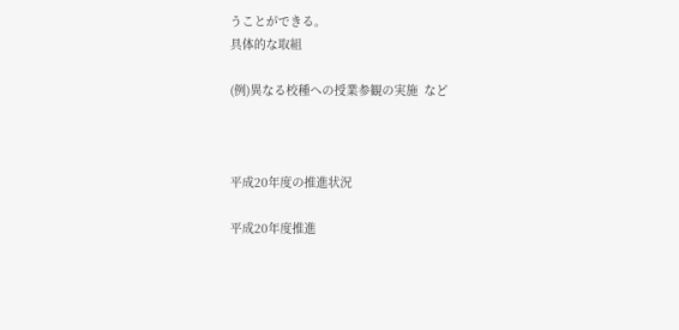うことができる。
具体的な取組

(例)異なる校種への授業参観の実施  など



平成20年度の推進状況

平成20年度推進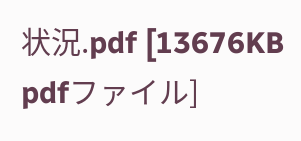状況.pdf [13676KB pdfファイル]